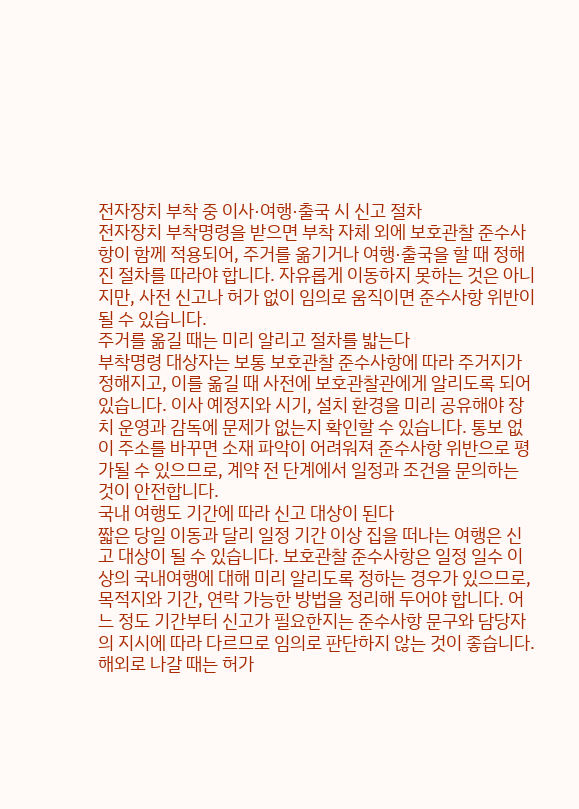전자장치 부착 중 이사·여행·출국 시 신고 절차
전자장치 부착명령을 받으면 부착 자체 외에 보호관찰 준수사항이 함께 적용되어, 주거를 옮기거나 여행·출국을 할 때 정해진 절차를 따라야 합니다. 자유롭게 이동하지 못하는 것은 아니지만, 사전 신고나 허가 없이 임의로 움직이면 준수사항 위반이 될 수 있습니다.
주거를 옮길 때는 미리 알리고 절차를 밟는다
부착명령 대상자는 보통 보호관찰 준수사항에 따라 주거지가 정해지고, 이를 옮길 때 사전에 보호관찰관에게 알리도록 되어 있습니다. 이사 예정지와 시기, 설치 환경을 미리 공유해야 장치 운영과 감독에 문제가 없는지 확인할 수 있습니다. 통보 없이 주소를 바꾸면 소재 파악이 어려워져 준수사항 위반으로 평가될 수 있으므로, 계약 전 단계에서 일정과 조건을 문의하는 것이 안전합니다.
국내 여행도 기간에 따라 신고 대상이 된다
짧은 당일 이동과 달리 일정 기간 이상 집을 떠나는 여행은 신고 대상이 될 수 있습니다. 보호관찰 준수사항은 일정 일수 이상의 국내여행에 대해 미리 알리도록 정하는 경우가 있으므로, 목적지와 기간, 연락 가능한 방법을 정리해 두어야 합니다. 어느 정도 기간부터 신고가 필요한지는 준수사항 문구와 담당자의 지시에 따라 다르므로 임의로 판단하지 않는 것이 좋습니다.
해외로 나갈 때는 허가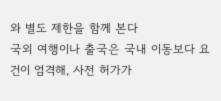와 별도 제한을 함께 본다
국외 여행이나 출국은 국내 이동보다 요건이 엄격해, 사전 허가가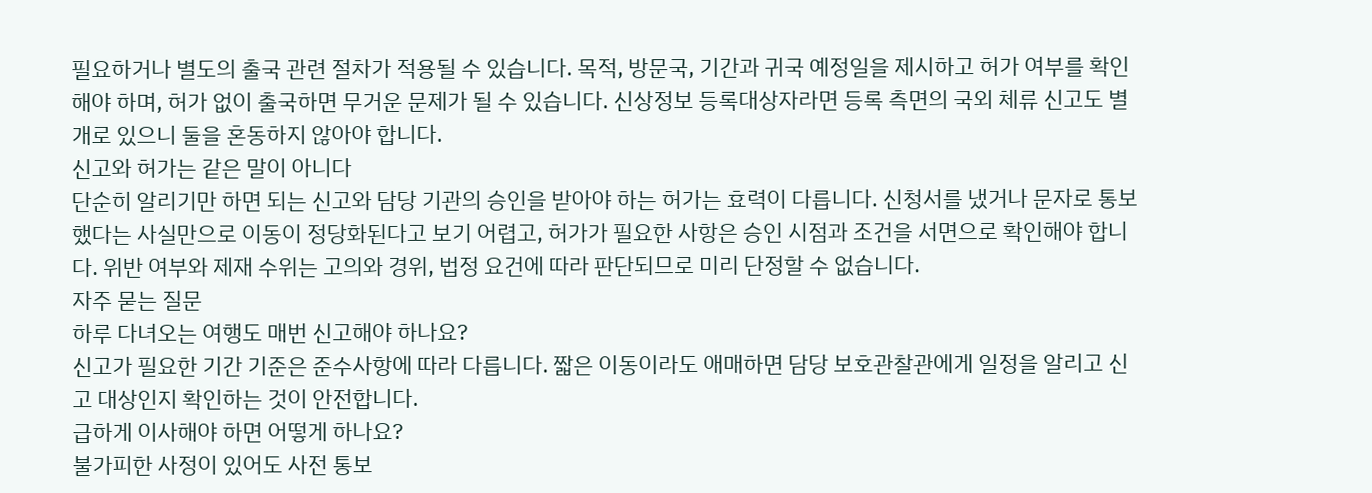필요하거나 별도의 출국 관련 절차가 적용될 수 있습니다. 목적, 방문국, 기간과 귀국 예정일을 제시하고 허가 여부를 확인해야 하며, 허가 없이 출국하면 무거운 문제가 될 수 있습니다. 신상정보 등록대상자라면 등록 측면의 국외 체류 신고도 별개로 있으니 둘을 혼동하지 않아야 합니다.
신고와 허가는 같은 말이 아니다
단순히 알리기만 하면 되는 신고와 담당 기관의 승인을 받아야 하는 허가는 효력이 다릅니다. 신청서를 냈거나 문자로 통보했다는 사실만으로 이동이 정당화된다고 보기 어렵고, 허가가 필요한 사항은 승인 시점과 조건을 서면으로 확인해야 합니다. 위반 여부와 제재 수위는 고의와 경위, 법정 요건에 따라 판단되므로 미리 단정할 수 없습니다.
자주 묻는 질문
하루 다녀오는 여행도 매번 신고해야 하나요?
신고가 필요한 기간 기준은 준수사항에 따라 다릅니다. 짧은 이동이라도 애매하면 담당 보호관찰관에게 일정을 알리고 신고 대상인지 확인하는 것이 안전합니다.
급하게 이사해야 하면 어떻게 하나요?
불가피한 사정이 있어도 사전 통보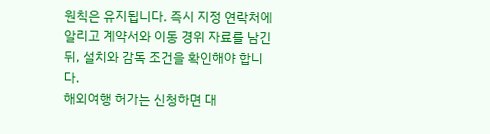원칙은 유지됩니다. 즉시 지정 연락처에 알리고 계약서와 이동 경위 자료를 남긴 뒤, 설치와 감독 조건을 확인해야 합니다.
해외여행 허가는 신청하면 대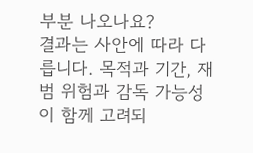부분 나오나요?
결과는 사안에 따라 다릅니다. 목적과 기간, 재범 위험과 감독 가능성이 함께 고려되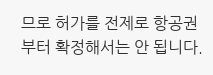므로 허가를 전제로 항공권부터 확정해서는 안 됩니다.